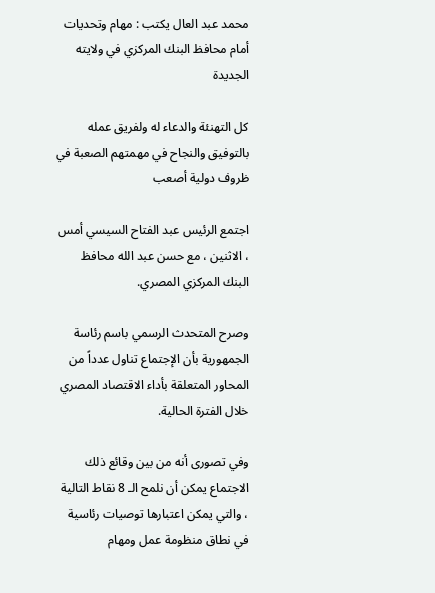محمد عبد العال يكتب : مهام وتحديات أمام محافظ البنك المركزي في ولايته الجديدة

كل التهنئة والدعاء له ولفريق عمله بالتوفيق والنجاح في مهمتهم الصعبة في ظروف دولية أصعب

اجتمع الرئيس عبد الفتاح السيسي أمس ، الاثنين ، مع حسن عبد الله محافظ البنك المركزي المصري.

وصرح المتحدث الرسمي باسم رئاسة الجمهورية بأن الإجتماع تناول عدداً من المحاور المتعلقة بأداء الاقتصاد المصري خلال الفترة الحالية.

وفي تصورى أنه من بين وقائع ذلك الاجتماع يمكن أن نلمح الـ 8 نقاط التالية ، والتي يمكن اعتبارها توصيات رئاسية في نطاق منظومة عمل ومهام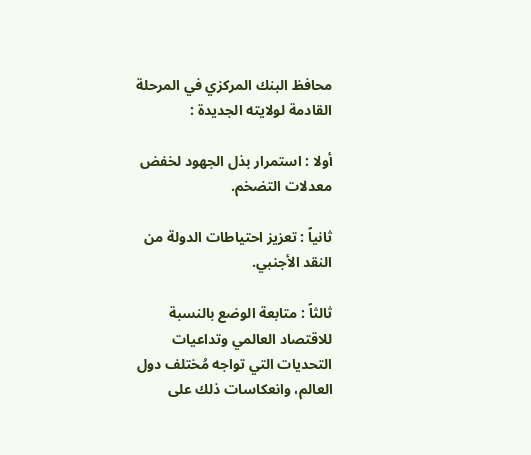محافظ البنك المركزي في المرحلة القادمة لولايته الجديدة :

أولا : استمرار بذل الجهود لخفض معدلات التضخم.

ثانياً : تعزيز احتياطات الدولة من النقد الأجنبي.

ثالثاً : متابعة الوضع بالنسبة للاقتصاد العالمي وتداعيات التحديات التي تواجه مُختلف دول العالم، وانعكاسات ذلك على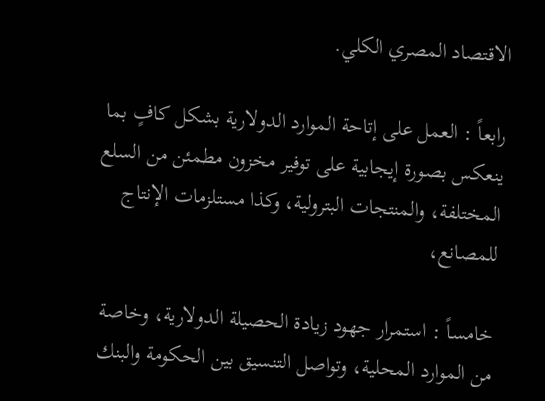الاقتصاد المصري الكلي.

رابعاً : العمل على إتاحة الموارد الدولارية بشكل كافٍ بما ينعكس بصورة إيجابية على توفير مخزون مطمئن من السلع المختلفة، والمنتجات البترولية، وكذا مستلزمات الإنتاج للمصانع،

خامساً : استمرار جهود زيادة الحصيلة الدولارية، وخاصة من الموارد المحلية، وتواصل التنسيق بين الحكومة والبنك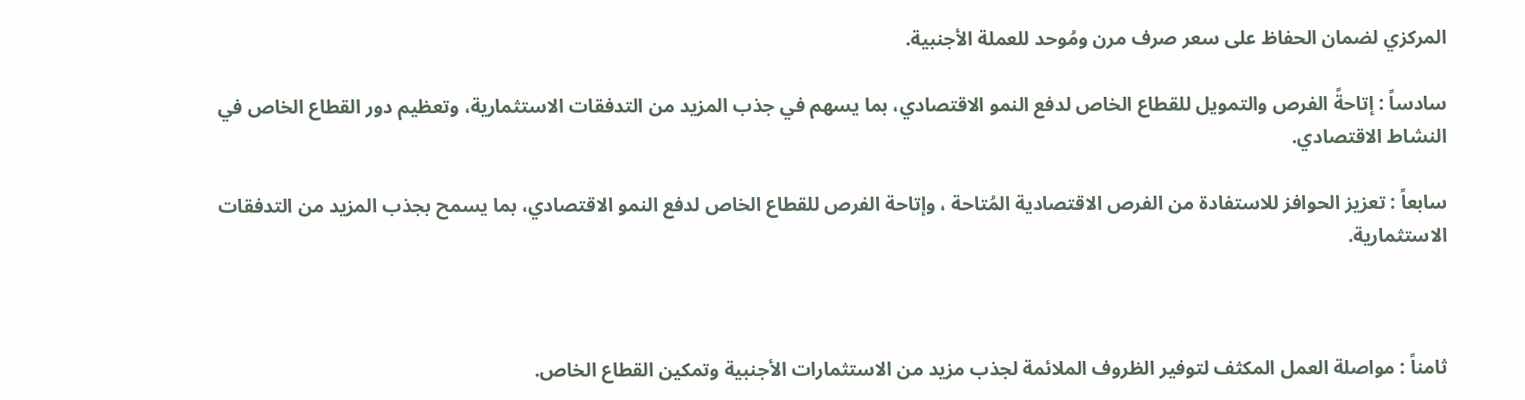المركزي لضمان الحفاظ على سعر صرف مرن ومُوحد للعملة الأجنبية.

سادساً : إتاحةً الفرص والتمويل للقطاع الخاص لدفع النمو الاقتصادي، بما يسهم في جذب المزيد من التدفقات الاستثمارية، وتعظيم دور القطاع الخاص في النشاط الاقتصادي.

سابعاً : تعزيز الحوافز للاستفادة من الفرص الاقتصادية المُتاحة ، وإتاحة الفرص للقطاع الخاص لدفع النمو الاقتصادي، بما يسمح بجذب المزيد من التدفقات الاستثمارية.



ثامناً : مواصلة العمل المكثف لتوفير الظروف الملائمة لجذب مزيد من الاستثمارات الأجنبية وتمكين القطاع الخاص.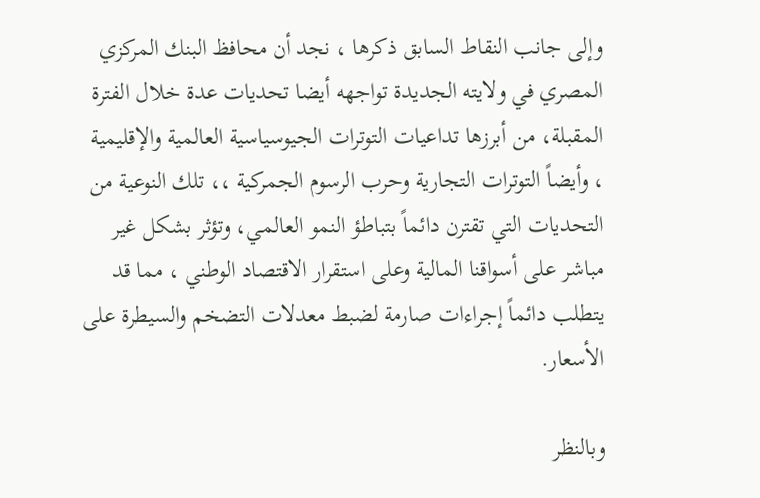وإلى جانب النقاط السابق ذكرها ، نجد أن محافظ البنك المركزي المصري في ولايته الجديدة تواجهه أيضا تحديات عدة خلال الفترة المقبلة، من أبرزها تداعيات التوترات الجيوسياسية العالمية والإقليمية ، وأيضاً التوترات التجارية وحرب الرسوم الجمركية ،، تلك النوعية من التحديات التي تقترن دائماً بتباطؤ النمو العالمي، وتؤثر بشكل غير مباشر على أسواقنا المالية وعلى استقرار الاقتصاد الوطني ، مما قد يتطلب دائماً إجراءات صارمة لضبط معدلات التضخم والسيطرة على الأسعار.

وبالنظر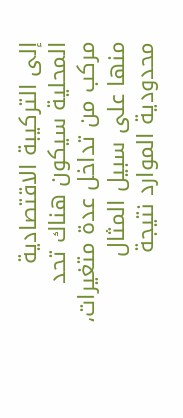إلى التركيبة الاقتصادية المحلية سيكون هناك تحد مركب من تداخل عدة متغيرات، منها على سبيل المثال محدودية الموارد نتيجة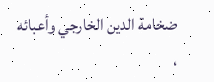ضخامة الدين الخارجي وأعبائه ،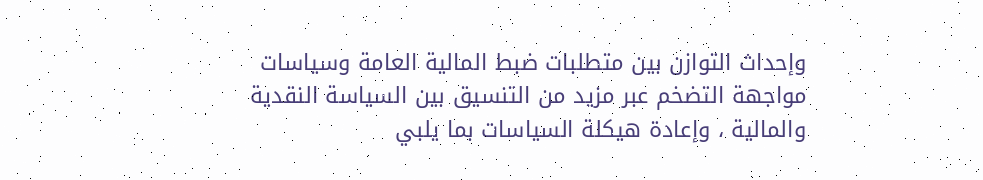وإحداث التوازن بين متطلبات ضبط المالية العامة وسياسات مواجهة التضخم عبر مزيد من التنسيق بين السياسة النقدية والمالية ، وإعادة هيكلة السياسات بما يلبي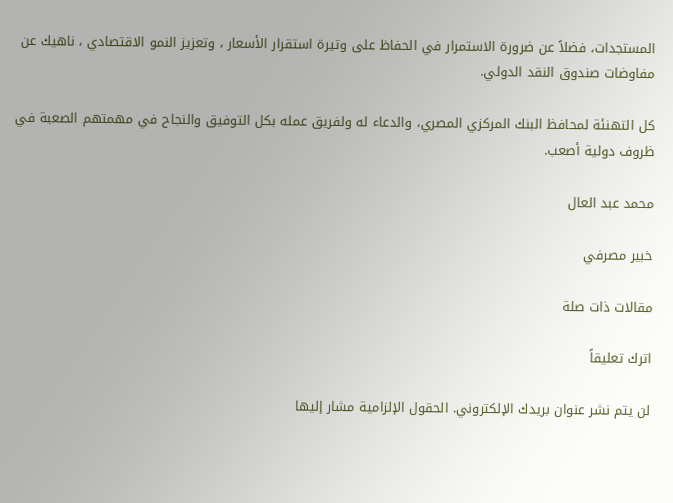المستجدات، فضلاً عن ضرورة الاستمرار في الحفاظ على وتيرة استقرار الأسعار ، وتعزيز النمو الاقتصادي ، ناهيك عن مفاوضات صندوق النقد الدولي.

كل التهنئة لمحافظ البنك المركزي المصري، والدعاء له ولفريق عمله بكل التوفيق والنجاح في مهمتهم الصعبة في ظروف دولية أصعب.

محمد عبد العال

خبير مصرفي

مقالات ذات صلة

اترك تعليقاً

لن يتم نشر عنوان بريدك الإلكتروني. الحقول الإلزامية مشار إليها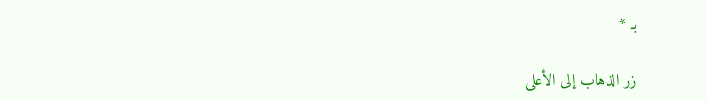بـ *

زر الذهاب إلى الأعلى